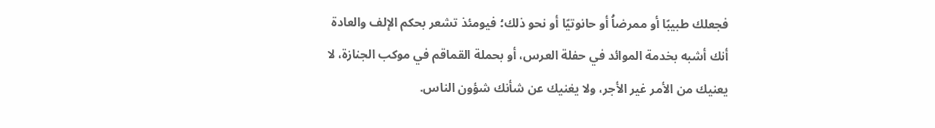فجعلك طبيبًا أو ممرضاُ أو حانوتيًا أو نحو ذلك؛ فيومئذ تشعر بحكم الإلف والعادة أنك أشبه بخدمة الموائد في حفلة العرس، أو بحملة القماقم في موكب الجنازة، لا يعنيك من الأمر غير الأجر، ولا يغنيك عن شأنك شؤون الناس.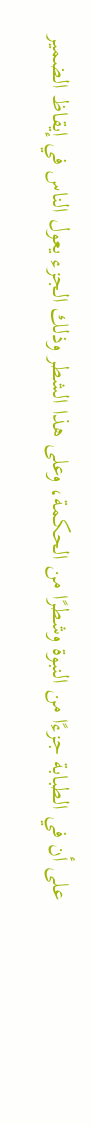على أن في الطبابة جزءًا من النبوة وشطرًا من الحكمة، وعلى هذا الشطر وذلك الجزء يعول الناس في إيقاظ الضمير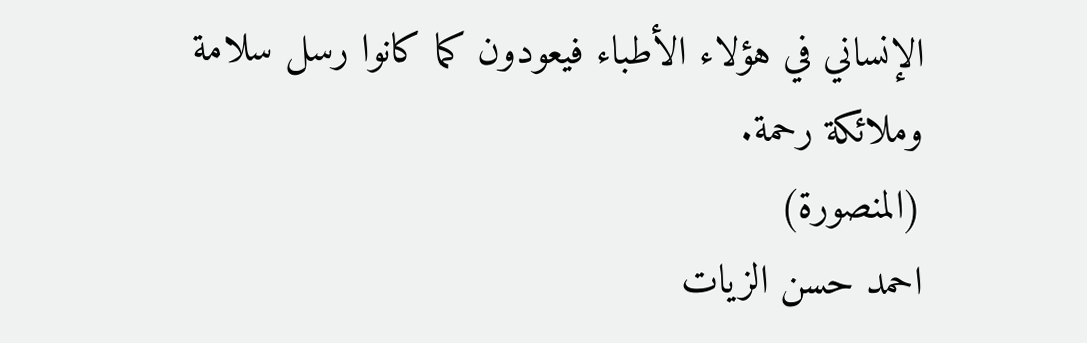الإنساني في هؤلاء الأطباء فيعودون كما كانوا رسل سلامة وملائكة رحمة.
(المنصورة)
احمد حسن الزيات